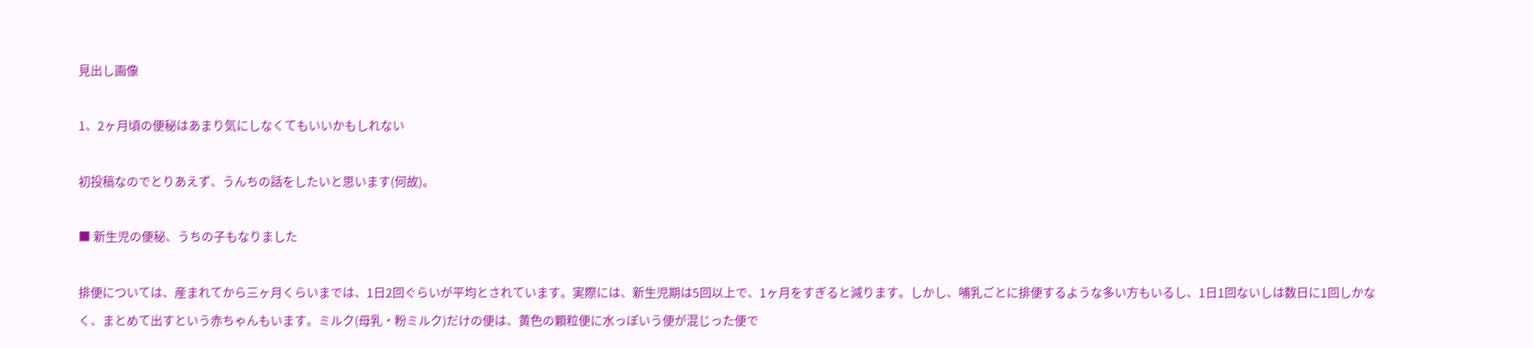見出し画像

1、2ヶ月頃の便秘はあまり気にしなくてもいいかもしれない

初投稿なのでとりあえず、うんちの話をしたいと思います(何故)。

■ 新生児の便秘、うちの子もなりました

排便については、産まれてから三ヶ月くらいまでは、1日2回ぐらいが平均とされています。実際には、新生児期は5回以上で、1ヶ月をすぎると減ります。しかし、哺乳ごとに排便するような多い方もいるし、1日1回ないしは数日に1回しかなく、まとめて出すという赤ちゃんもいます。ミルク(母乳・粉ミルク)だけの便は、黄色の顆粒便に水っぽいう便が混じった便で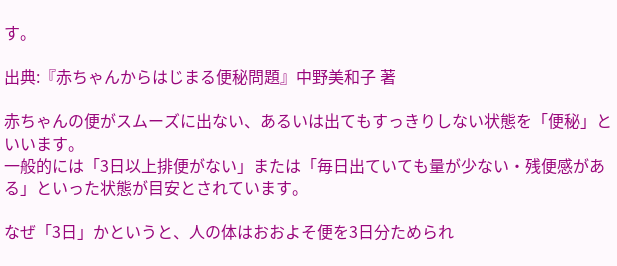す。

出典:『赤ちゃんからはじまる便秘問題』中野美和子 著

赤ちゃんの便がスムーズに出ない、あるいは出てもすっきりしない状態を「便秘」といいます。
一般的には「3日以上排便がない」または「毎日出ていても量が少ない・残便感がある」といった状態が目安とされています。

なぜ「3日」かというと、人の体はおおよそ便を3日分ためられ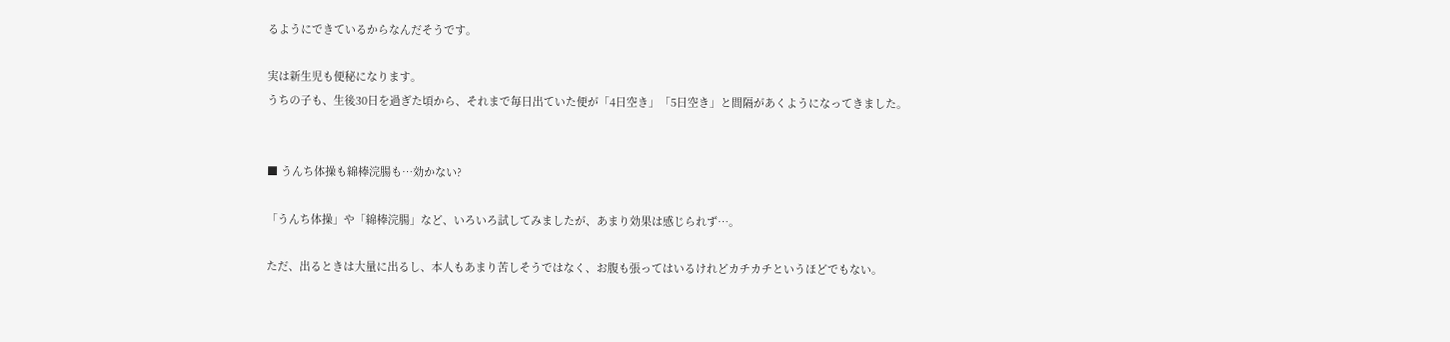るようにできているからなんだそうです。

実は新生児も便秘になります。
うちの子も、生後30日を過ぎた頃から、それまで毎日出ていた便が「4日空き」「5日空き」と間隔があくようになってきました。


■ うんち体操も綿棒浣腸も…効かない?

「うんち体操」や「綿棒浣腸」など、いろいろ試してみましたが、あまり効果は感じられず…。

ただ、出るときは大量に出るし、本人もあまり苦しそうではなく、お腹も張ってはいるけれどカチカチというほどでもない。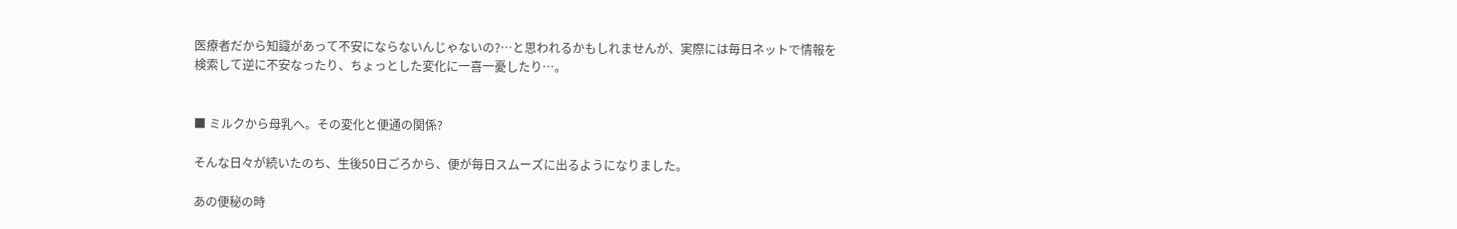医療者だから知識があって不安にならないんじゃないの?…と思われるかもしれませんが、実際には毎日ネットで情報を検索して逆に不安なったり、ちょっとした変化に一喜一憂したり…。


■ ミルクから母乳へ。その変化と便通の関係?

そんな日々が続いたのち、生後50日ごろから、便が毎日スムーズに出るようになりました。

あの便秘の時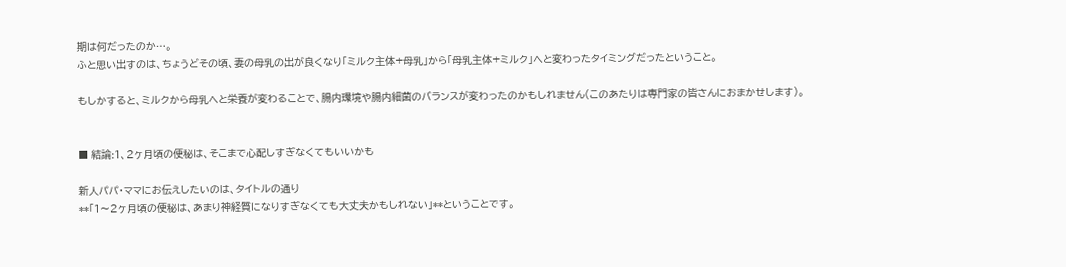期は何だったのか…。
ふと思い出すのは、ちょうどその頃、妻の母乳の出が良くなり「ミルク主体+母乳」から「母乳主体+ミルク」へと変わったタイミングだったということ。

もしかすると、ミルクから母乳へと栄養が変わることで、腸内環境や腸内細菌のバランスが変わったのかもしれません(このあたりは専門家の皆さんにおまかせします)。


■ 結論:1、2ヶ月頃の便秘は、そこまで心配しすぎなくてもいいかも

新人パパ・ママにお伝えしたいのは、タイトルの通り
**「1〜2ヶ月頃の便秘は、あまり神経質になりすぎなくても大丈夫かもしれない」**ということです。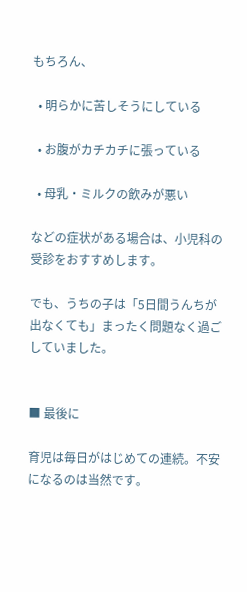もちろん、

  • 明らかに苦しそうにしている

  • お腹がカチカチに張っている

  • 母乳・ミルクの飲みが悪い

などの症状がある場合は、小児科の受診をおすすめします。

でも、うちの子は「5日間うんちが出なくても」まったく問題なく過ごしていました。


■ 最後に

育児は毎日がはじめての連続。不安になるのは当然です。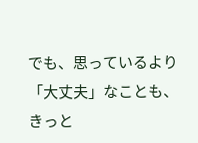でも、思っているより「大丈夫」なことも、きっと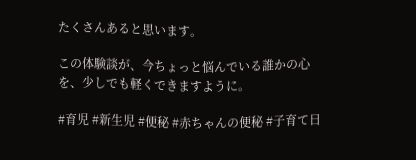たくさんあると思います。

この体験談が、今ちょっと悩んでいる誰かの心を、少しでも軽くできますように。

#育児 #新生児 #便秘 #赤ちゃんの便秘 #子育て日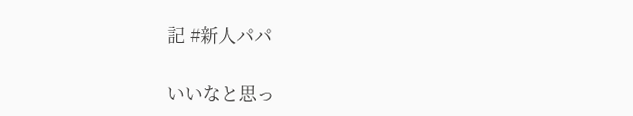記 #新人パパ

いいなと思っ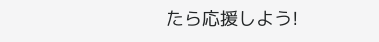たら応援しよう!